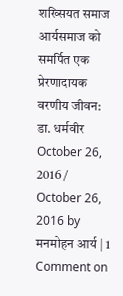शख्सियत समाज आर्यसमाज को समर्पित एक प्रेरणादायक वरणीय जीवन: डा. धर्मवीर October 26, 2016 / October 26, 2016 by मनमोहन आर्य | 1 Comment on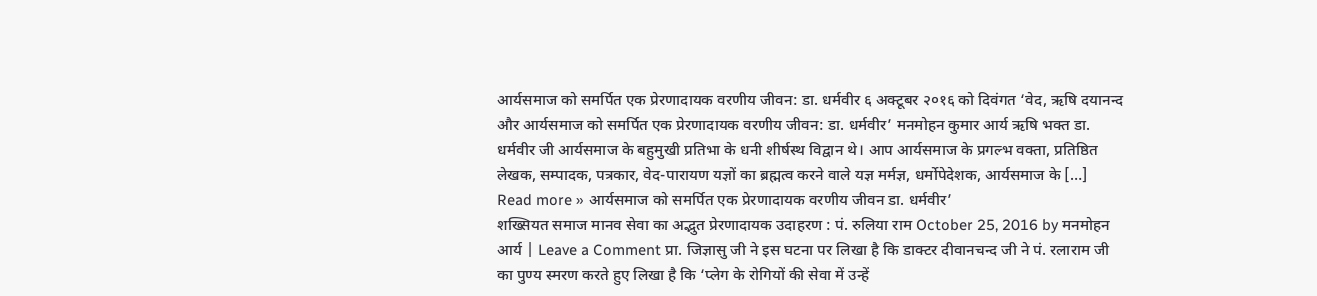आर्यसमाज को समर्पित एक प्रेरणादायक वरणीय जीवन: डा. धर्मवीर ६ अक्टूबर २०१६ को दिवंगत ‘वेद, ऋषि दयानन्द और आर्यसमाज को समर्पित एक प्रेरणादायक वरणीय जीवन: डा. धर्मवीर’ मनमोहन कुमार आर्य ऋषि भक्त डा. धर्मवीर जी आर्यसमाज के बहुमुखी प्रतिभा के धनी शीर्षस्थ विद्वान थे। आप आर्यसमाज के प्रगल्भ वक्ता, प्रतिष्ठित लेखक, सम्पादक, पत्रकार, वेद-पारायण यज्ञों का ब्रह्मत्व करने वाले यज्ञ मर्मज्ञ, धर्मोपेदेशक, आर्यसमाज के […] Read more » आर्यसमाज को समर्पित एक प्रेरणादायक वरणीय जीवन डा. धर्मवीर’
शख्सियत समाज मानव सेवा का अद्भुत प्रेरणादायक उदाहरण : पं. रुलिया राम October 25, 2016 by मनमोहन आर्य | Leave a Comment प्रा. जिज्ञासु जी ने इस घटना पर लिखा है कि डाक्टर दीवानचन्द जी ने पं. रलाराम जी का पुण्य स्मरण करते हुए लिखा है कि ‘प्लेग के रोगियों की सेवा में उन्हें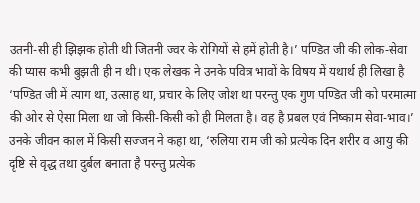उतनी-सी ही झिझक होती थी जितनी ज्वर के रोगियों से हमें होती है।’ पण्डित जी की लोक-सेवा की प्यास कभी बुझती ही न थी। एक लेखक ने उनके पवित्र भावों के विषय में यथार्थ ही लिखा है ‘पण्डित जी में त्याग था, उत्साह था, प्रचार के लिए जोश था परन्तु एक गुण पण्डित जी को परमात्मा की ओर से ऐसा मिला था जो किसी-किसी को ही मिलता है। वह है प्रबल एवं निष्काम सेवा-भाव।’ उनके जीवन काल में किसी सज्जन ने कहा था, ‘रुलिया राम जी को प्रत्येक दिन शरीर व आयु की दृष्टि से वृद्ध तथा दुर्बल बनाता है परन्तु प्रत्येक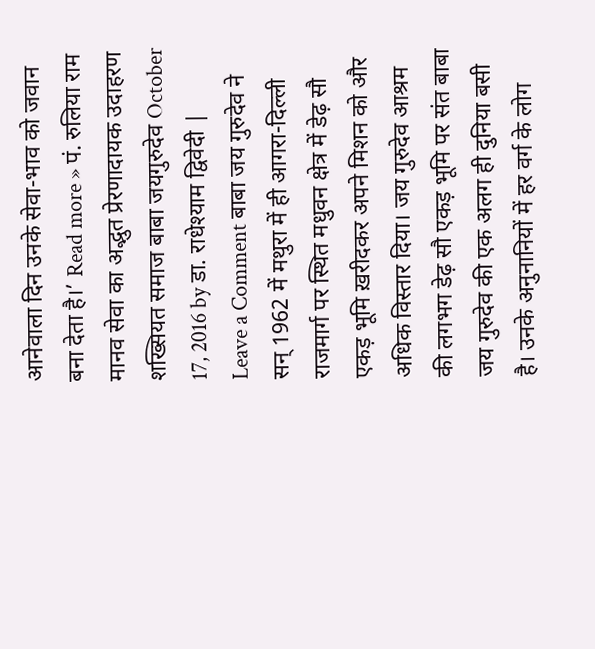आनेवाला दिन उनके सेवा-भाव को जवान बना देता है।’ Read more » पं. रुलिया राम मानव सेवा का अद्भुत प्रेरणादायक उदाहरण
शख्सियत समाज बाबा जयगुरुदेव October 17, 2016 by डा. राधेश्याम द्विवेदी | Leave a Comment बाबा जय गुरुदेव ने सन् 1962 में मथुरा में ही आगरा-दिल्ली राजमार्ग पर स्थित मधुवन क्षेत्र में डेढ़ सौ एकड़ भूमि ख़रीदकर अपने मिशन को और अधिक विस्तार दिया। जय गुरुदेव आश्रम की लगभग डेढ़ सौ एकड़ भूमि पर संत बाबा जय गुरुदेव की एक अलग ही दुनिया बसी है। उनके अनुनानियों में हर वर्ग के लोग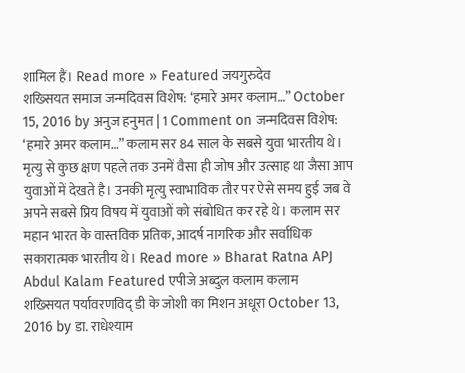शामिल हैं। Read more » Featured जयगुरुदेव
शख्सियत समाज जन्मदिवस विशेष: ‘हमारे अमर कलाम…” October 15, 2016 by अनुज हनुमत | 1 Comment on जन्मदिवस विशेष: ‘हमारे अमर कलाम…” कलाम सर 84 साल के सबसे युवा भारतीय थे। मृत्यु से कुछ क्षण पहले तक उनमें वैसा ही जोष और उत्साह था जैसा आप युवाओं में देखते है। उनकी मृत्यु स्वाभाविक तौर पर ऐसे समय हुई जब वे अपने सबसे प्रिय विषय में युवाओं को संबोधित कर रहे थे। कलाम सर महान भारत के वास्तविक प्रतिक, आदर्ष नागरिक और सर्वाधिक सकारात्मक भारतीय थे। Read more » Bharat Ratna APJ Abdul Kalam Featured एपीजे अब्दुल कलाम कलाम
शख्सियत पर्यावरणविद् डी के जोशी का मिशन अधूरा October 13, 2016 by डा. राधेश्याम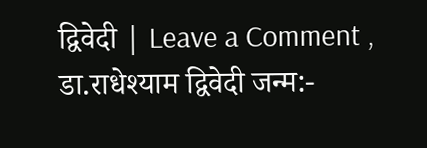द्विवेदी | Leave a Comment , डा.राधेश्याम द्विवेदी जन्म:-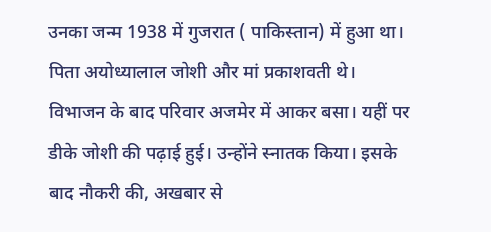उनका जन्म 1938 में गुजरात ( पाकिस्तान) में हुआ था। पिता अयोध्यालाल जोशी और मां प्रकाशवती थे। विभाजन के बाद परिवार अजमेर में आकर बसा। यहीं पर डीके जोशी की पढ़ाई हुई। उन्होंने स्नातक किया। इसके बाद नौकरी की, अखबार से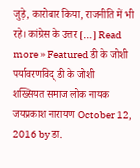जुड़े, कारोबार किया, राजनीति में भी रहे। कांग्रेस के उत्तर […] Read more » Featured डी के जोशी पर्यावरणविद् डी के जोशी
शख्सियत समाज लोक नायक जयप्रकाश नारायण October 12, 2016 by डा.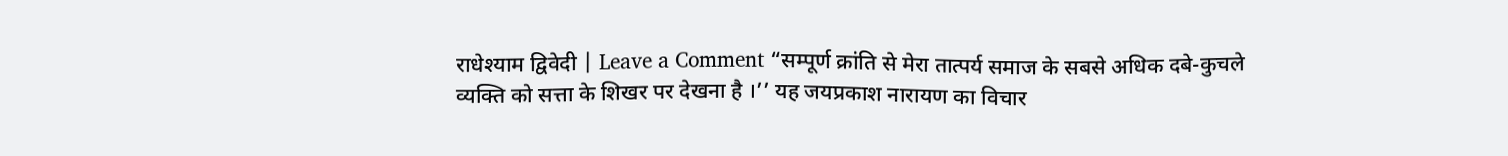राधेश्याम द्विवेदी | Leave a Comment “सम्पूर्ण क्रांति से मेरा तात्पर्य समाज के सबसे अधिक दबे-कुचले व्यक्ति को सत्ता के शिखर पर देखना है ।’’ यह जयप्रकाश नारायण का विचार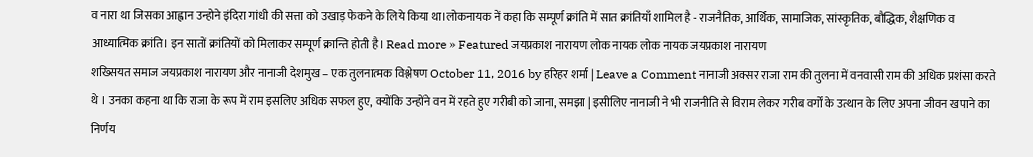व नारा था जिसका आह्वान उन्होने इंदिरा गांधी की सत्ता को उखाड़ फेकने के लिये किया था।लोकनायक नें कहा कि सम्पूर्ण क्रांति में सात क्रांतियाँ शामिल है - राजनैतिक, आर्थिक, सामाजिक, सांस्कृतिक, बौद्धिक, शैक्षणिक व आध्यात्मिक क्रांति। इन सातों क्रांतियों को मिलाकर सम्पूर्ण क्रान्ति होती है। Read more » Featured जयप्रकाश नारायण लोक नायक लोक नायक जयप्रकाश नारायण
शख्सियत समाज जयप्रकाश नारायण और नानाजी देशमुख – एक तुलनात्मक विश्लेषण October 11, 2016 by हरिहर शर्मा | Leave a Comment नानाजी अक्सर राजा राम की तुलना में वनवासी राम की अधिक प्रशंसा करते थे । उनका कहना था कि राजा के रूप में राम इसलिए अधिक सफल हुए, क्योंकि उन्होंने वन में रहते हुए गरीबी को जाना, समझा | इसीलिए नानाजी ने भी राजनीति से विराम लेकर गरीब वर्गों के उत्थान के लिए अपना जीवन खपाने का निर्णय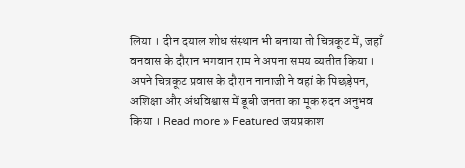लिया । दीन दयाल शोध संस्थान भी बनाया तो चित्रकूट में, जहाँ वनवास के दौरान भगवान राम ने अपना समय व्यतीत किया । अपने चित्रकूट प्रवास के दौरान नानाजी ने वहां के पिछड़ेपन, अशिक्षा और अंधविश्वास में डूबी जनता का मूक रुदन अनुभव किया । Read more » Featured जयप्रकाश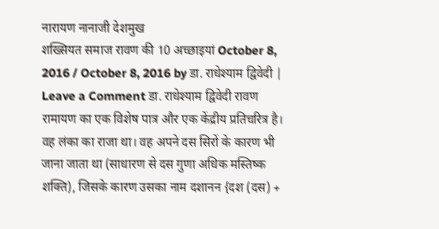नारायण नानाजी देशमुख
शख्सियत समाज रावण की 10 अच्छाइयां October 8, 2016 / October 8, 2016 by डा. राधेश्याम द्विवेदी | Leave a Comment डा. राधेश्याम द्विवेदी रावण रामायण का एक विशेष पात्र और एक केंद्रीय प्रतिचरित्र है। वह लंका का राजा था। वह अपने दस सिरों के कारण भी जाना जाता था (साधारण से दस गुणा अधिक मस्तिष्क शक्ति), जिसके कारण उसका नाम दशानन {दश (दस) +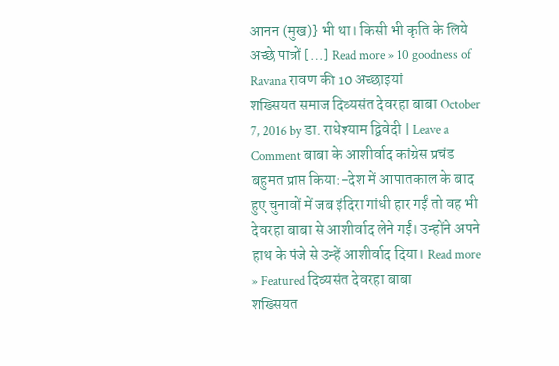आनन (मुख)} भी था। किसी भी कृति के लिये अच्छे पात्रों […] Read more » 10 goodness of Ravana रावण की 10 अच्छाइयां
शख्सियत समाज दिव्यसंत देवरहा बाबा October 7, 2016 by डा. राधेश्याम द्विवेदी | Leave a Comment बाबा के आशीर्वाद कांग्रेस प्रचंड बहुमत प्राप्त किया:-देश में आपातकाल के बाद हुए चुनावों में जब इंदिरा गांधी हार गईं तो वह भी देवरहा बाबा से आशीर्वाद लेने गईं। उन्होंने अपने हाथ के पंजे से उन्हें आशीर्वाद दिया। Read more » Featured दिव्यसंत देवरहा बाबा
शख्सियत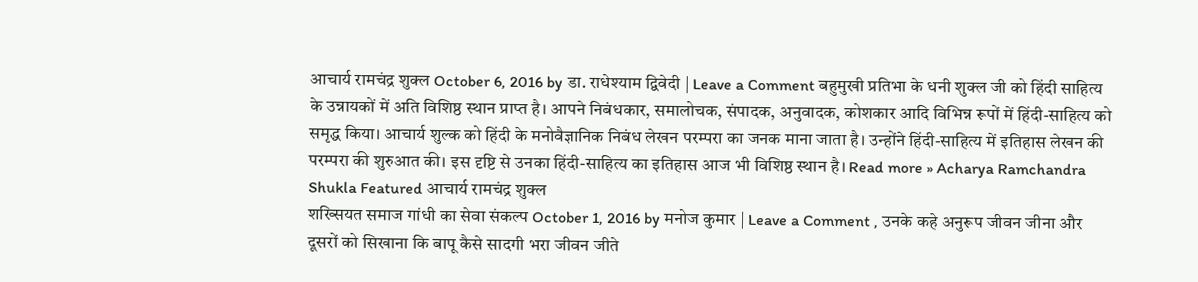आचार्य रामचंद्र शुक्ल October 6, 2016 by डा. राधेश्याम द्विवेदी | Leave a Comment बहुमुखी प्रतिभा के धनी शुक्ल जी को हिंदी साहित्य के उन्नायकों में अति विशिष्ठ स्थान प्राप्त है। आपने निबंधकार, समालोचक, संपादक, अनुवादक, कोशकार आदि विभिन्न रूपों में हिंदी-साहित्य को समृद्ध किया। आचार्य शुल्क को हिंदी के मनोवैज्ञानिक निबंध लेखन परम्परा का जनक माना जाता है। उन्होंने हिंदी-साहित्य में इतिहास लेखन की परम्परा की शुरुआत की। इस दृष्टि से उनका हिंदी-साहित्य का इतिहास आज भी विशिष्ठ स्थान है। Read more » Acharya Ramchandra Shukla Featured आचार्य रामचंद्र शुक्ल
शख्सियत समाज गांधी का सेवा संकल्प October 1, 2016 by मनोज कुमार | Leave a Comment , उनके कहे अनुरूप जीवन जीना और दूसरों को सिखाना कि बापू कैसे सादगी भरा जीवन जीते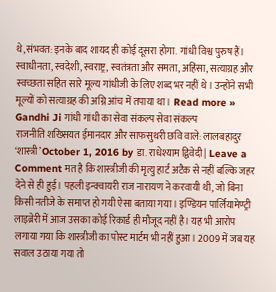थे,संभवत: इनके बाद शायद ही कोई दूसरा होगा. गांधी विश्व पुरुष हैं। स्वाधीनता, स्वदेशी, स्वराष्ट्र, स्वतंत्रता और समता, अहिंसा, सत्याग्रह और स्वच्छता सहित सारे मूल्य गांधीजी के लिए शब्द भर नहीं थे। उन्होंने सभी मूल्यों को सत्याग्रह की अग्नि आंच में तपाया था। Read more » Gandhi Ji गांधी गांधी का सेवा संकल्प सेवा संकल्प
राजनीति शख्सियत ईमानदार और साफसुथरी छवि वाले: लालबहादुर ‘शास्त्री’ October 1, 2016 by डा. राधेश्याम द्विवेदी | Leave a Comment मत है कि शास्त्रीजी की मृत्यु हार्ट अटैक से नहीं बल्कि जहर देने से ही हुई। पहली इन्क्वायरी राज नारायण ने करवायी थी, जो बिना किसी नतीजे के समाप्त हो गयी ऐसा बताया गया। इण्डियन पार्लियामेण्ट्री लाइब्रेरी में आज उसका कोई रिकार्ड ही मौजूद नहीं है। यह भी आरोप लगाया गया कि शास्त्रीजी का पोस्ट मार्टम भी नहीं हुआ। 2009 में जब यह सवाल उठाया गया तो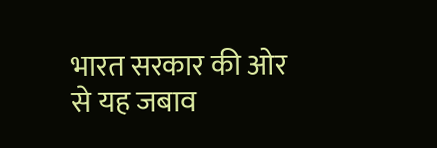भारत सरकार की ओर से यह जबाव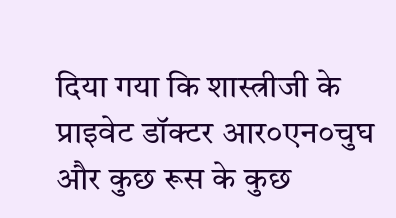दिया गया कि शास्त्रीजी के प्राइवेट डॉक्टर आर०एन०चुघ और कुछ रूस के कुछ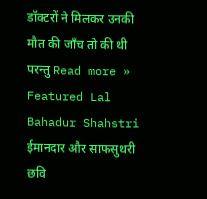डॉक्टरों ने मिलकर उनकी मौत की जाँच तो की थी परन्तु Read more » Featured Lal Bahadur Shahstri ईमानदार और साफसुथरी छवि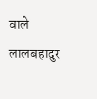वाले लालबहादुर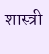शास्त्री